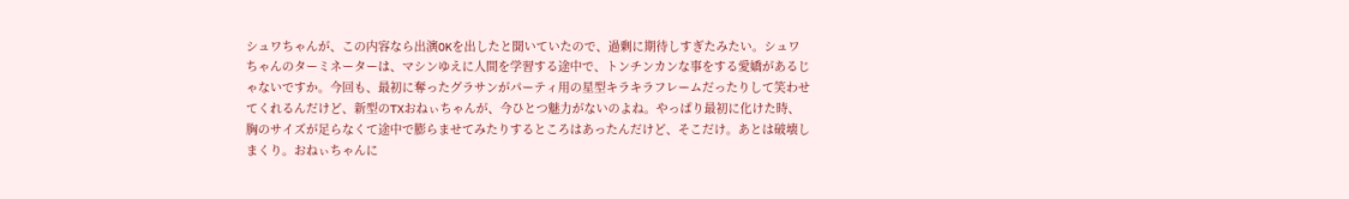シュワちゃんが、この内容なら出演OKを出したと聞いていたので、過剰に期待しすぎたみたい。シュワちゃんのターミネーターは、マシンゆえに人間を学習する途中で、トンチンカンな事をする愛嬌があるじゃないですか。今回も、最初に奪ったグラサンがパーティ用の星型キラキラフレームだったりして笑わせてくれるんだけど、新型のTXおねぃちゃんが、今ひとつ魅力がないのよね。やっぱり最初に化けた時、胸のサイズが足らなくて途中で膨らませてみたりするところはあったんだけど、そこだけ。あとは破壊しまくり。おねぃちゃんに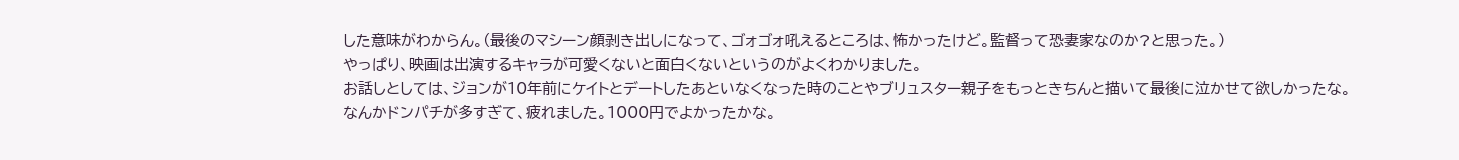した意味がわからん。(最後のマシーン顔剥き出しになって、ゴォゴォ吼えるところは、怖かったけど。監督って恐妻家なのか?と思った。)
やっぱり、映画は出演するキャラが可愛くないと面白くないというのがよくわかりました。
お話しとしては、ジョンが10年前にケイトとデートしたあといなくなった時のことやブリュスター親子をもっときちんと描いて最後に泣かせて欲しかったな。なんかドンパチが多すぎて、疲れました。1000円でよかったかな。